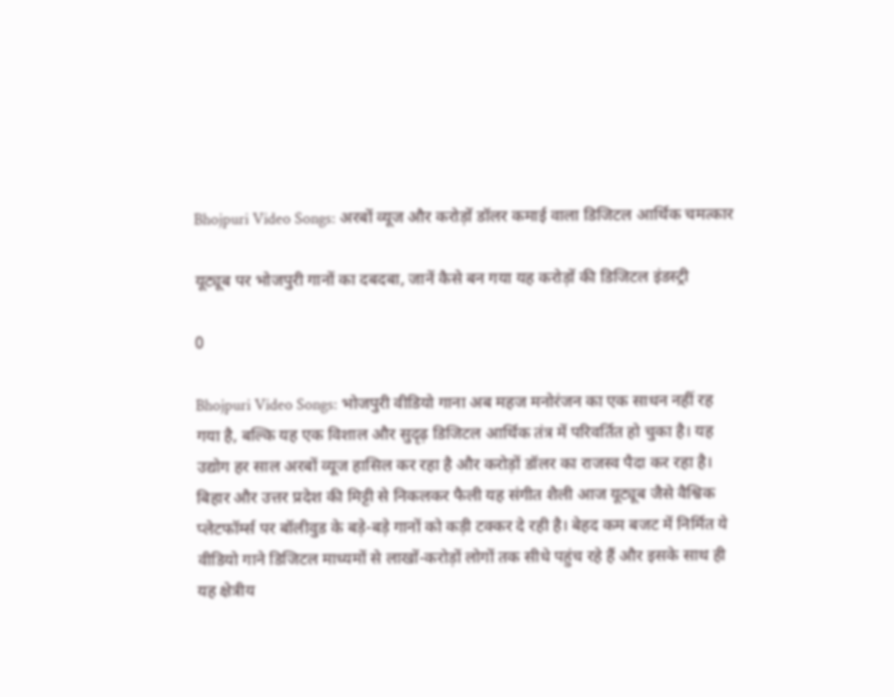Bhojpuri Video Songs: अरबों व्यूज और करोड़ों डॉलर कमाई वाला डिजिटल आर्थिक चमत्कार

यूट्यूब पर भोजपुरी गानों का दबदबा, जानें कैसे बन गया यह करोड़ों की डिजिटल इंडस्ट्री

0

Bhojpuri Video Songs: भोजपुरी वीडियो गाना अब महज मनोरंजन का एक साधन नहीं रह गया है, बल्कि यह एक विशाल और सुदृढ़ डिजिटल आर्थिक तंत्र में परिवर्तित हो चुका है। यह उद्योग हर साल अरबों व्यूज हासिल कर रहा है और करोड़ों डॉलर का राजस्व पैदा कर रहा है। बिहार और उत्तर प्रदेश की मिट्टी से निकलकर फैली यह संगीत शैली आज यूट्यूब जैसे वैश्विक प्लेटफॉर्म्स पर बॉलीवुड के बड़े-बड़े गानों को कड़ी टक्कर दे रही है। बेहद कम बजट में निर्मित ये वीडियो गाने डिजिटल माध्यमों से लाखों-करोड़ों लोगों तक सीधे पहुंच रहे हैं और इसके साथ ही यह क्षेत्रीय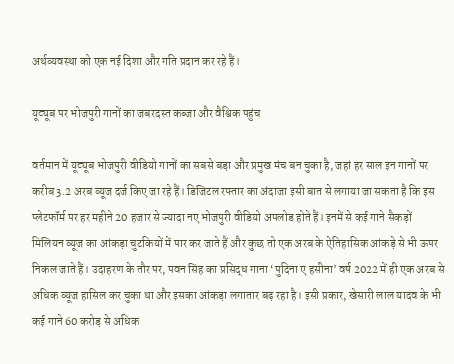अर्थव्यवस्था को एक नई दिशा और गति प्रदान कर रहे हैं।

यूट्यूब पर भोजपुरी गानों का जबरदस्त कब्जा और वैश्विक पहुंच

वर्तमान में यूट्यूब भोजपुरी वीडियो गानों का सबसे बड़ा और प्रमुख मंच बन चुका है, जहां हर साल इन गानों पर करीब 3.2 अरब व्यूज दर्ज किए जा रहे हैं। डिजिटल रफ्तार का अंदाजा इसी बात से लगाया जा सकता है कि इस प्लेटफॉर्म पर हर महीने 20 हजार से ज्यादा नए भोजपुरी वीडियो अपलोड होते हैं। इनमें से कई गाने सैकड़ों मिलियन व्यूज का आंकड़ा चुटकियों में पार कर जाते हैं और कुछ तो एक अरब के ऐतिहासिक आंकड़े से भी ऊपर निकल जाते हैं। उदाहरण के तौर पर, पवन सिंह का प्रसिद्ध गाना ‘पुदिना ए हसीना’ वर्ष 2022 में ही एक अरब से अधिक व्यूज हासिल कर चुका था और इसका आंकड़ा लगातार बढ़ रहा है। इसी प्रकार, खेसारी लाल यादव के भी कई गाने 60 करोड़ से अधिक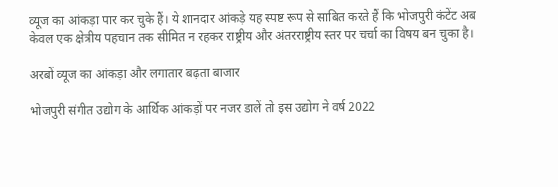व्यूज का आंकड़ा पार कर चुके हैं। ये शानदार आंकड़े यह स्पष्ट रूप से साबित करते हैं कि भोजपुरी कंटेंट अब केवल एक क्षेत्रीय पहचान तक सीमित न रहकर राष्ट्रीय और अंतरराष्ट्रीय स्तर पर चर्चा का विषय बन चुका है।

अरबों व्यूज का आंकड़ा और लगातार बढ़ता बाजार

भोजपुरी संगीत उद्योग के आर्थिक आंकड़ों पर नजर डालें तो इस उद्योग ने वर्ष 2022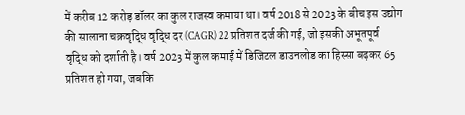में करीब 12 करोड़ डॉलर का कुल राजस्व कमाया था। वर्ष 2018 से 2023 के बीच इस उद्योग की सालाना चक्रवृद्धि वृद्धि दर (CAGR) 22 प्रतिशत दर्ज की गई, जो इसकी अभूतपूर्व वृद्धि को दर्शाती है। वर्ष 2023 में कुल कमाई में डिजिटल डाउनलोड का हिस्सा बढ़कर 65 प्रतिशत हो गया, जबकि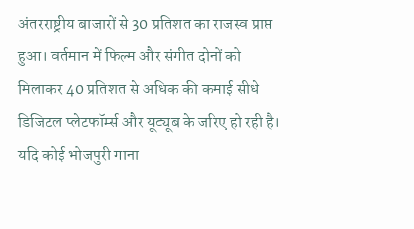अंतरराष्ट्रीय बाजारों से 30 प्रतिशत का राजस्व प्राप्त हुआ। वर्तमान में फिल्म और संगीत दोनों को मिलाकर 40 प्रतिशत से अधिक की कमाई सीधे डिजिटल प्लेटफॉर्म्स और यूट्यूब के जरिए हो रही है। यदि कोई भोजपुरी गाना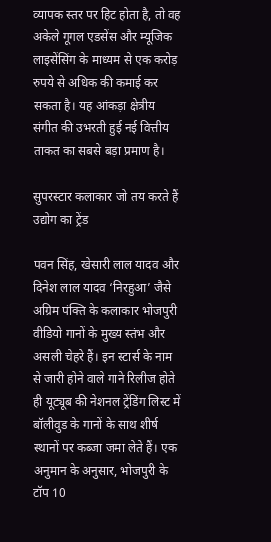व्यापक स्तर पर हिट होता है, तो वह अकेले गूगल एडसेंस और म्यूजिक लाइसेंसिंग के माध्यम से एक करोड़ रुपये से अधिक की कमाई कर सकता है। यह आंकड़ा क्षेत्रीय संगीत की उभरती हुई नई वित्तीय ताकत का सबसे बड़ा प्रमाण है।

सुपरस्टार कलाकार जो तय करते हैं उद्योग का ट्रेंड

पवन सिंह, खेसारी लाल यादव और दिनेश लाल यादव ‘निरहुआ’ जैसे अग्रिम पंक्ति के कलाकार भोजपुरी वीडियो गानों के मुख्य स्तंभ और असली चेहरे हैं। इन स्टार्स के नाम से जारी होने वाले गाने रिलीज होते ही यूट्यूब की नेशनल ट्रेंडिंग लिस्ट में बॉलीवुड के गानों के साथ शीर्ष स्थानों पर कब्जा जमा लेते हैं। एक अनुमान के अनुसार, भोजपुरी के टॉप 10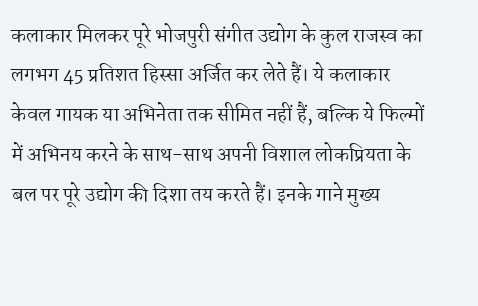कलाकार मिलकर पूरे भोजपुरी संगीत उद्योग के कुल राजस्व का लगभग 45 प्रतिशत हिस्सा अर्जित कर लेते हैं। ये कलाकार केवल गायक या अभिनेता तक सीमित नहीं हैं, बल्कि ये फिल्मों में अभिनय करने के साथ-साथ अपनी विशाल लोकप्रियता के बल पर पूरे उद्योग की दिशा तय करते हैं। इनके गाने मुख्य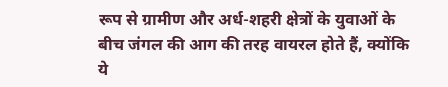रूप से ग्रामीण और अर्ध-शहरी क्षेत्रों के युवाओं के बीच जंगल की आग की तरह वायरल होते हैं, क्योंकि ये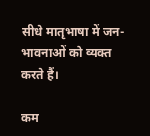सीधे मातृभाषा में जन-भावनाओं को व्यक्त करते हैं।

कम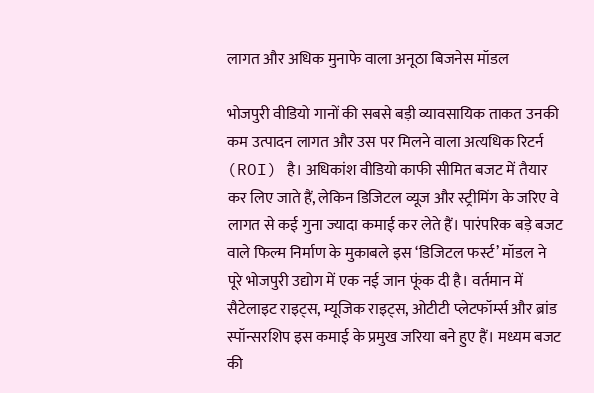लागत और अधिक मुनाफे वाला अनूठा बिजनेस मॉडल

भोजपुरी वीडियो गानों की सबसे बड़ी व्यावसायिक ताकत उनकी कम उत्पादन लागत और उस पर मिलने वाला अत्यधिक रिटर्न (ROI) है। अधिकांश वीडियो काफी सीमित बजट में तैयार कर लिए जाते हैं, लेकिन डिजिटल व्यूज और स्ट्रीमिंग के जरिए वे लागत से कई गुना ज्यादा कमाई कर लेते हैं। पारंपरिक बड़े बजट वाले फिल्म निर्माण के मुकाबले इस ‘डिजिटल फर्स्ट’ मॉडल ने पूरे भोजपुरी उद्योग में एक नई जान फूंक दी है। वर्तमान में सैटेलाइट राइट्स, म्यूजिक राइट्स, ओटीटी प्लेटफॉर्म्स और ब्रांड स्पॉन्सरशिप इस कमाई के प्रमुख जरिया बने हुए हैं। मध्यम बजट की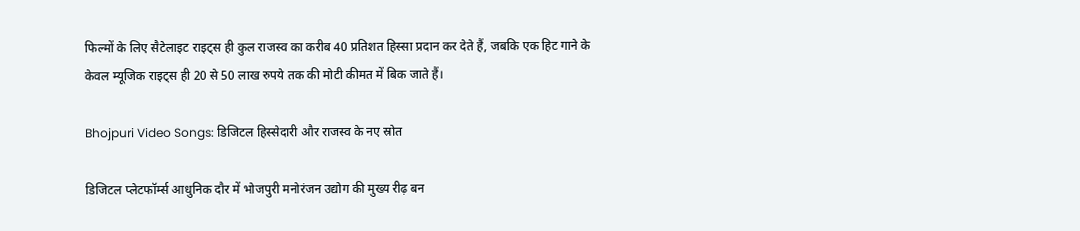फिल्मों के लिए सैटेलाइट राइट्स ही कुल राजस्व का करीब 40 प्रतिशत हिस्सा प्रदान कर देते हैं, जबकि एक हिट गाने के केवल म्यूजिक राइट्स ही 20 से 50 लाख रुपये तक की मोटी कीमत में बिक जाते हैं।

Bhojpuri Video Songs: डिजिटल हिस्सेदारी और राजस्व के नए स्रोत

डिजिटल प्लेटफॉर्म्स आधुनिक दौर में भोजपुरी मनोरंजन उद्योग की मुख्य रीढ़ बन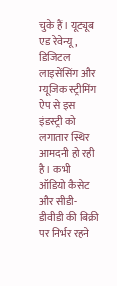चुके हैं। यूट्यूब एड रेवेन्यू, डिजिटल लाइसेंसिंग और म्यूजिक स्ट्रीमिंग ऐप से इस इंडस्ट्री को लगातार स्थिर आमदनी हो रही है। कभी ऑडियो कैसेट और सीडी-डीवीडी की बिक्री पर निर्भर रहने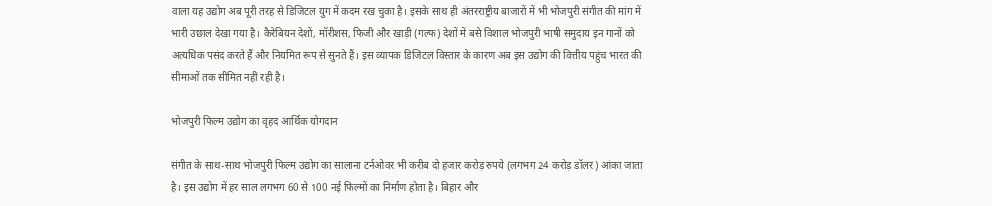वाला यह उद्योग अब पूरी तरह से डिजिटल युग में कदम रख चुका है। इसके साथ ही अंतरराष्ट्रीय बाजारों में भी भोजपुरी संगीत की मांग में भारी उछाल देखा गया है। कैरेबियन देशों, मॉरीशस, फिजी और खाड़ी (गल्फ) देशों में बसे विशाल भोजपुरी भाषी समुदाय इन गानों को अत्यधिक पसंद करते हैं और नियमित रूप से सुनते हैं। इस व्यापक डिजिटल विस्तार के कारण अब इस उद्योग की वित्तीय पहुंच भारत की सीमाओं तक सीमित नहीं रही है।

भोजपुरी फिल्म उद्योग का वृहद आर्थिक योगदान

संगीत के साथ-साथ भोजपुरी फिल्म उद्योग का सालाना टर्नओवर भी करीब दो हजार करोड़ रुपये (लगभग 24 करोड़ डॉलर) आंका जाता है। इस उद्योग में हर साल लगभग 60 से 100 नई फिल्मों का निर्माण होता है। बिहार और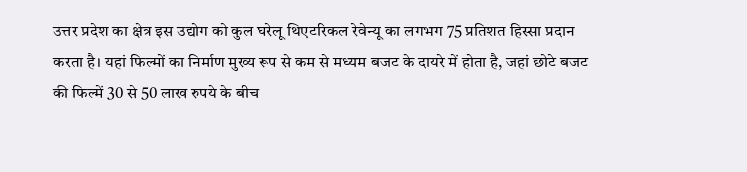उत्तर प्रदेश का क्षेत्र इस उद्योग को कुल घरेलू थिएटरिकल रेवेन्यू का लगभग 75 प्रतिशत हिस्सा प्रदान करता है। यहां फिल्मों का निर्माण मुख्य रूप से कम से मध्यम बजट के दायरे में होता है, जहां छोटे बजट की फिल्में 30 से 50 लाख रुपये के बीच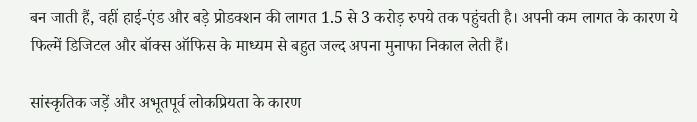बन जाती हैं, वहीं हाई-एंड और बड़े प्रोडक्शन की लागत 1.5 से 3 करोड़ रुपये तक पहुंचती है। अपनी कम लागत के कारण ये फिल्में डिजिटल और बॉक्स ऑफिस के माध्यम से बहुत जल्द अपना मुनाफा निकाल लेती हैं।

सांस्कृतिक जड़ें और अभूतपूर्व लोकप्रियता के कारण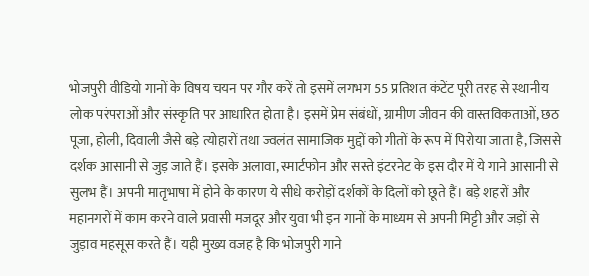भोजपुरी वीडियो गानों के विषय चयन पर गौर करें तो इसमें लगभग 55 प्रतिशत कंटेंट पूरी तरह से स्थानीय लोक परंपराओं और संस्कृति पर आधारित होता है। इसमें प्रेम संबंधों, ग्रामीण जीवन की वास्तविकताओं, छठ पूजा, होली, दिवाली जैसे बड़े त्योहारों तथा ज्वलंत सामाजिक मुद्दों को गीतों के रूप में पिरोया जाता है, जिससे दर्शक आसानी से जुड़ जाते हैं। इसके अलावा, स्मार्टफोन और सस्ते इंटरनेट के इस दौर में ये गाने आसानी से सुलभ हैं। अपनी मातृभाषा में होने के कारण ये सीधे करोड़ों दर्शकों के दिलों को छूते हैं। बड़े शहरों और महानगरों में काम करने वाले प्रवासी मजदूर और युवा भी इन गानों के माध्यम से अपनी मिट्टी और जड़ों से जुड़ाव महसूस करते हैं। यही मुख्य वजह है कि भोजपुरी गाने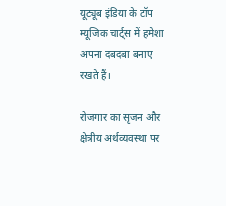यूट्यूब इंडिया के टॉप म्यूजिक चार्ट्स में हमेशा अपना दबदबा बनाए रखते हैं।

रोजगार का सृजन और क्षेत्रीय अर्थव्यवस्था पर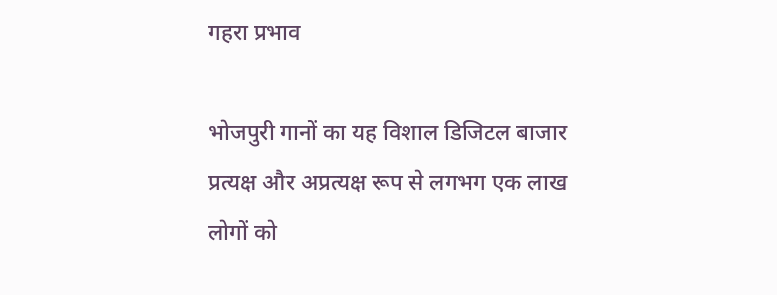गहरा प्रभाव

भोजपुरी गानों का यह विशाल डिजिटल बाजार प्रत्यक्ष और अप्रत्यक्ष रूप से लगभग एक लाख लोगों को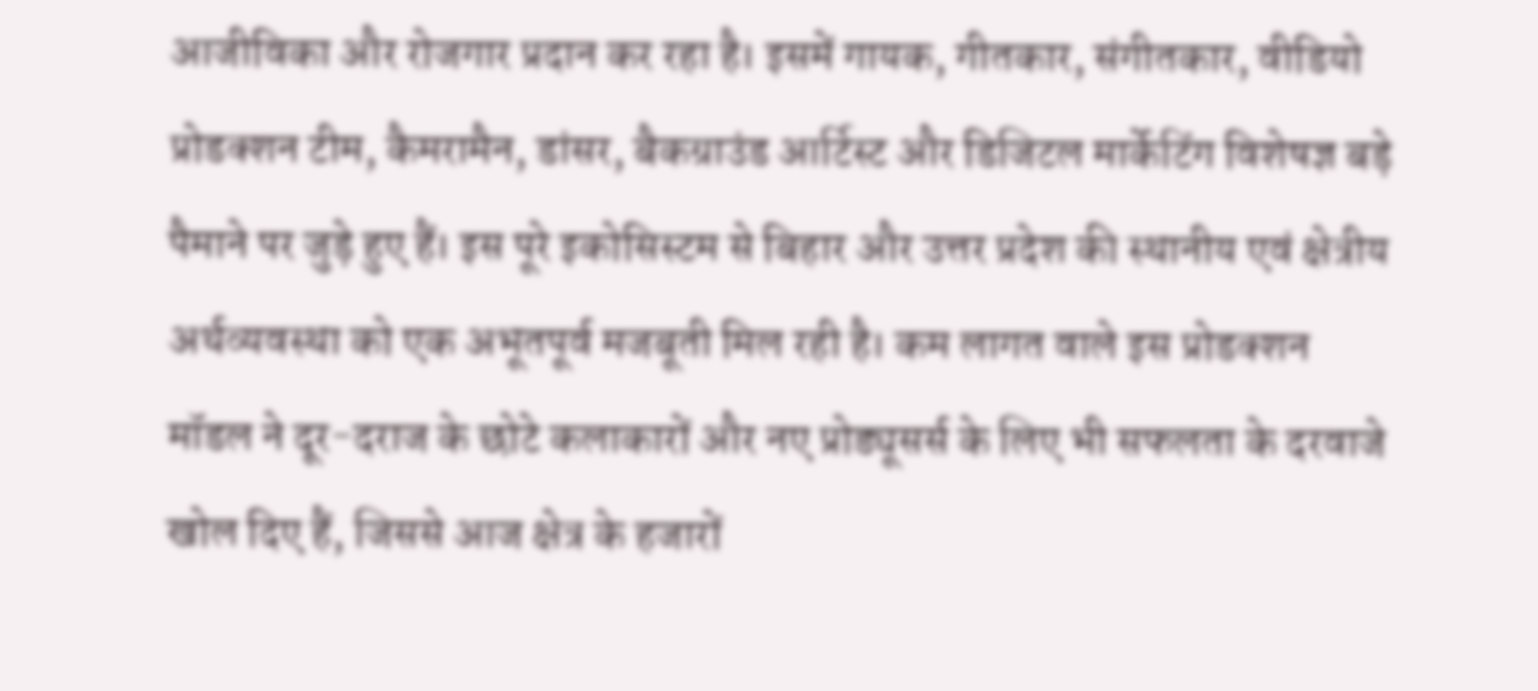आजीविका और रोजगार प्रदान कर रहा है। इसमें गायक, गीतकार, संगीतकार, वीडियो प्रोडक्शन टीम, कैमरामैन, डांसर, बैकग्राउंड आर्टिस्ट और डिजिटल मार्केटिंग विशेषज्ञ बड़े पैमाने पर जुड़े हुए हैं। इस पूरे इकोसिस्टम से बिहार और उत्तर प्रदेश की स्थानीय एवं क्षेत्रीय अर्थव्यवस्था को एक अभूतपूर्व मजबूती मिल रही है। कम लागत वाले इस प्रोडक्शन मॉडल ने दूर-दराज के छोटे कलाकारों और नए प्रोड्यूसर्स के लिए भी सफलता के दरवाजे खोल दिए हैं, जिससे आज क्षेत्र के हजारों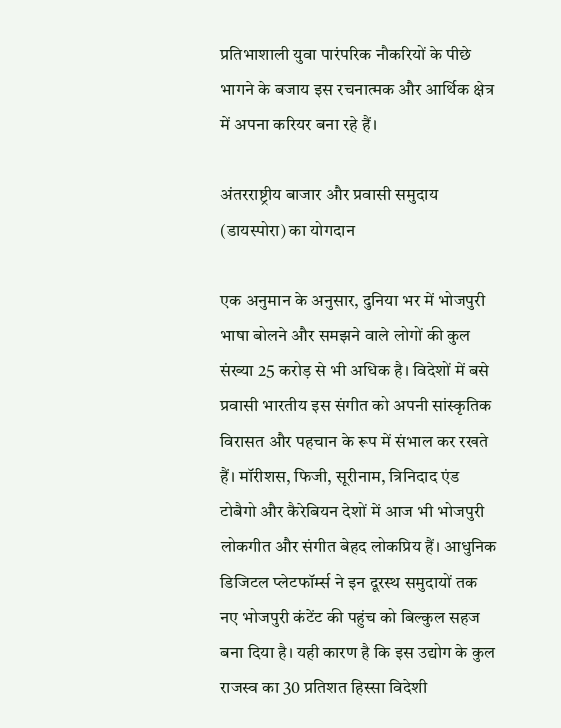प्रतिभाशाली युवा पारंपरिक नौकरियों के पीछे भागने के बजाय इस रचनात्मक और आर्थिक क्षेत्र में अपना करियर बना रहे हैं।

अंतरराष्ट्रीय बाजार और प्रवासी समुदाय (डायस्पोरा) का योगदान

एक अनुमान के अनुसार, दुनिया भर में भोजपुरी भाषा बोलने और समझने वाले लोगों की कुल संख्या 25 करोड़ से भी अधिक है। विदेशों में बसे प्रवासी भारतीय इस संगीत को अपनी सांस्कृतिक विरासत और पहचान के रूप में संभाल कर रखते हैं। मॉरीशस, फिजी, सूरीनाम, त्रिनिदाद एंड टोबैगो और कैरेबियन देशों में आज भी भोजपुरी लोकगीत और संगीत बेहद लोकप्रिय हैं। आधुनिक डिजिटल प्लेटफॉर्म्स ने इन दूरस्थ समुदायों तक नए भोजपुरी कंटेंट की पहुंच को बिल्कुल सहज बना दिया है। यही कारण है कि इस उद्योग के कुल राजस्व का 30 प्रतिशत हिस्सा विदेशी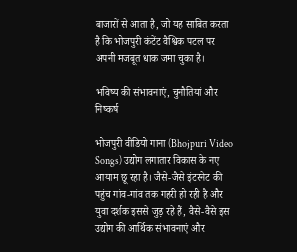बाजारों से आता है, जो यह साबित करता है कि भोजपुरी कंटेंट वैश्विक पटल पर अपनी मजबूत धाक जमा चुका है।

भविष्य की संभावनाएं, चुनौतियां और निष्कर्ष

भोजपुरी वीडियो गाना (Bhojpuri Video Songs) उद्योग लगातार विकास के नए आयाम छू रहा है। जैसे-जैसे इंटरनेट की पहुंच गांव-गांव तक गहरी हो रही है और युवा दर्शक इससे जुड़ रहे हैं, वैसे-वैसे इस उद्योग की आर्थिक संभावनाएं और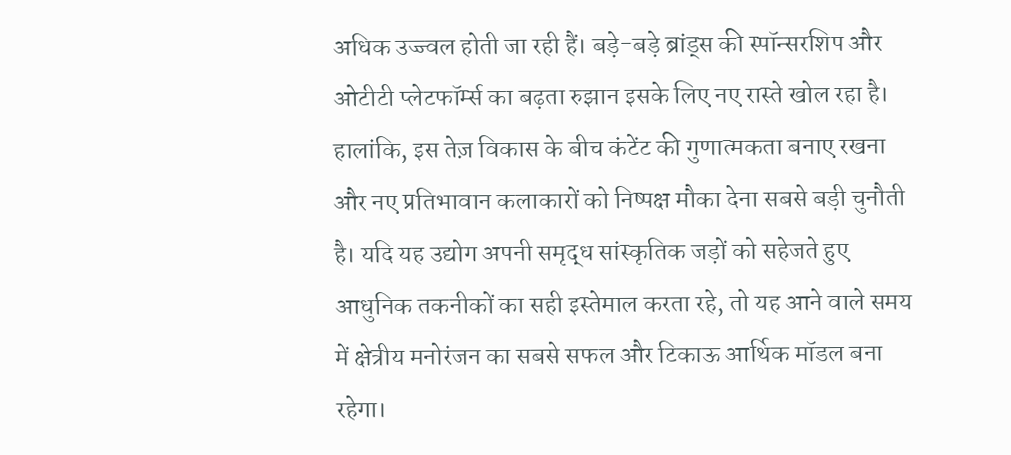अधिक उज्ज्वल होती जा रही हैं। बड़े-बड़े ब्रांड्स की स्पॉन्सरशिप और ओटीटी प्लेटफॉर्म्स का बढ़ता रुझान इसके लिए नए रास्ते खोल रहा है। हालांकि, इस तेज़ विकास के बीच कंटेंट की गुणात्मकता बनाए रखना और नए प्रतिभावान कलाकारों को निष्पक्ष मौका देना सबसे बड़ी चुनौती है। यदि यह उद्योग अपनी समृद्ध सांस्कृतिक जड़ों को सहेजते हुए आधुनिक तकनीकों का सही इस्तेमाल करता रहे, तो यह आने वाले समय में क्षेत्रीय मनोरंजन का सबसे सफल और टिकाऊ आर्थिक मॉडल बना रहेगा।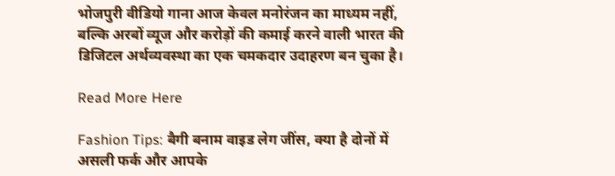भोजपुरी वीडियो गाना आज केवल मनोरंजन का माध्यम नहीं, बल्कि अरबों व्यूज और करोड़ों की कमाई करने वाली भारत की डिजिटल अर्थव्यवस्था का एक चमकदार उदाहरण बन चुका है।

Read More Here

Fashion Tips: बैगी बनाम वाइड लेग जींस, क्या है दोनों में असली फर्क और आपके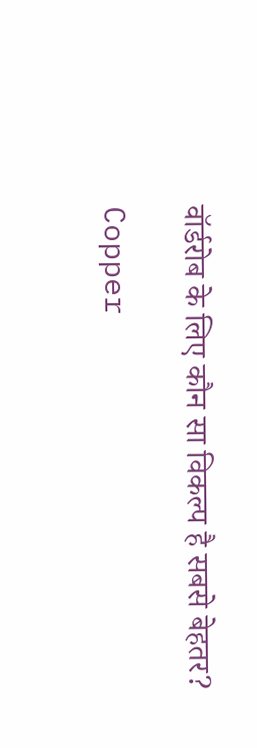वॉर्डरोब के लिए कौन सा विकल्प है सबसे बेहतर?

Copper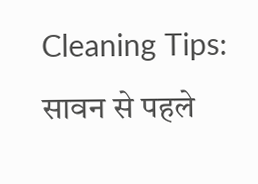Cleaning Tips: सावन से पहले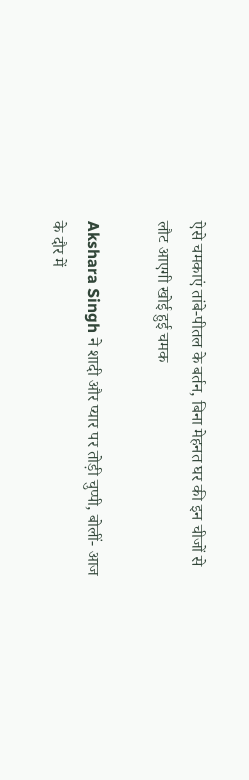ऐसे चमकाएं तांबे-पीतल के बर्तन, बिना मेहनत घर की इन चीजों से लौट आएगी खोई हुई चमक

Akshara Singh ने शादी और प्यार पर तोड़ी चुप्पी, बोलीं- आज के दौर में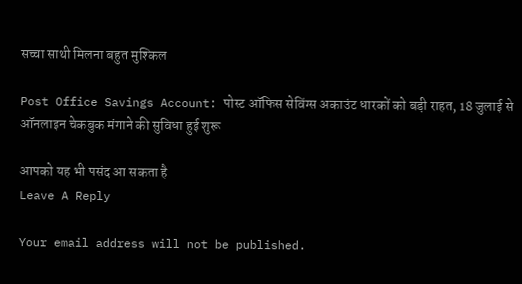सच्चा साथी मिलना बहुत मुश्किल

Post Office Savings Account: पोस्ट ऑफिस सेविंग्स अकाउंट धारकों को बड़ी राहत, 18 जुलाई से ऑनलाइन चेकबुक मंगाने की सुविधा हुई शुरू

आपको यह भी पसंद आ सकता है
Leave A Reply

Your email address will not be published.